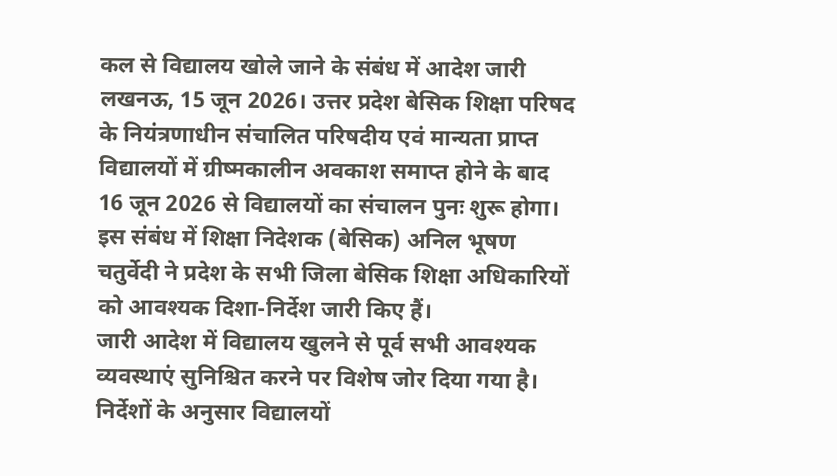कल से विद्यालय खोले जाने के संबंध में आदेश जारी
लखनऊ, 15 जून 2026। उत्तर प्रदेश बेसिक शिक्षा परिषद के नियंत्रणाधीन संचालित परिषदीय एवं मान्यता प्राप्त विद्यालयों में ग्रीष्मकालीन अवकाश समाप्त होने के बाद 16 जून 2026 से विद्यालयों का संचालन पुनः शुरू होगा। इस संबंध में शिक्षा निदेशक (बेसिक) अनिल भूषण चतुर्वेदी ने प्रदेश के सभी जिला बेसिक शिक्षा अधिकारियों को आवश्यक दिशा-निर्देश जारी किए हैं।
जारी आदेश में विद्यालय खुलने से पूर्व सभी आवश्यक व्यवस्थाएं सुनिश्चित करने पर विशेष जोर दिया गया है। निर्देशों के अनुसार विद्यालयों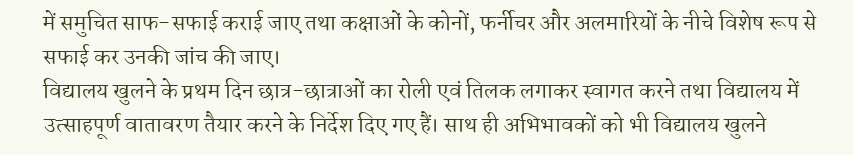में समुचित साफ-सफाई कराई जाए तथा कक्षाओं के कोनों, फर्नीचर और अलमारियों के नीचे विशेष रूप से सफाई कर उनकी जांच की जाए।
विद्यालय खुलने के प्रथम दिन छात्र-छात्राओं का रोली एवं तिलक लगाकर स्वागत करने तथा विद्यालय में उत्साहपूर्ण वातावरण तैयार करने के निर्देश दिए गए हैं। साथ ही अभिभावकों को भी विद्यालय खुलने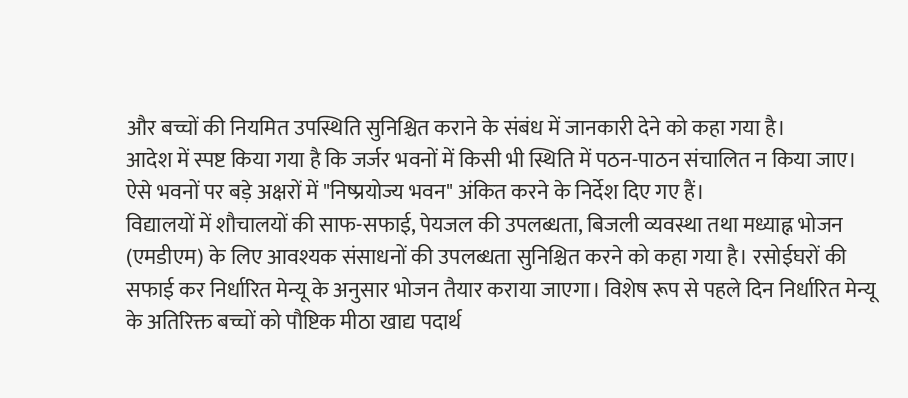और बच्चों की नियमित उपस्थिति सुनिश्चित कराने के संबंध में जानकारी देने को कहा गया है।
आदेश में स्पष्ट किया गया है कि जर्जर भवनों में किसी भी स्थिति में पठन-पाठन संचालित न किया जाए। ऐसे भवनों पर बड़े अक्षरों में "निष्प्रयोज्य भवन" अंकित करने के निर्देश दिए गए हैं।
विद्यालयों में शौचालयों की साफ-सफाई, पेयजल की उपलब्धता, बिजली व्यवस्था तथा मध्याह्न भोजन (एमडीएम) के लिए आवश्यक संसाधनों की उपलब्धता सुनिश्चित करने को कहा गया है। रसोईघरों की सफाई कर निर्धारित मेन्यू के अनुसार भोजन तैयार कराया जाएगा। विशेष रूप से पहले दिन निर्धारित मेन्यू के अतिरिक्त बच्चों को पौष्टिक मीठा खाद्य पदार्थ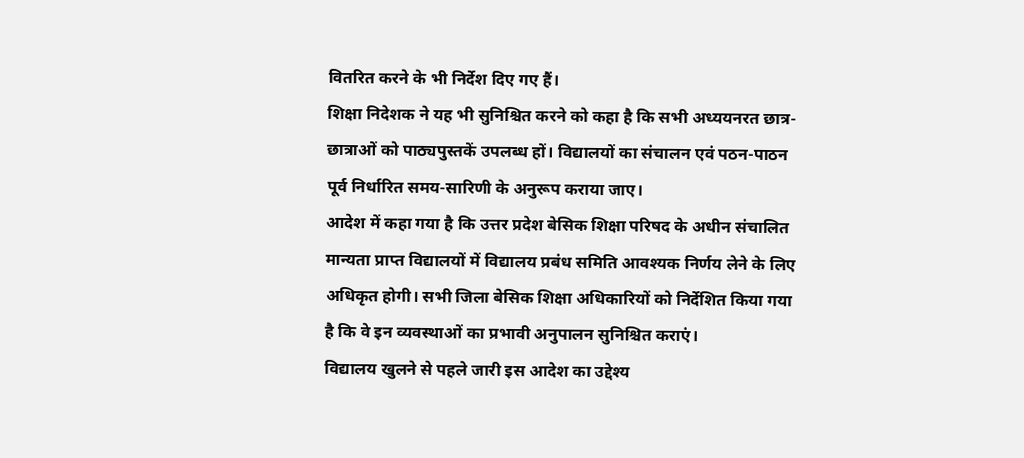वितरित करने के भी निर्देश दिए गए हैं।
शिक्षा निदेशक ने यह भी सुनिश्चित करने को कहा है कि सभी अध्ययनरत छात्र-छात्राओं को पाठ्यपुस्तकें उपलब्ध हों। विद्यालयों का संचालन एवं पठन-पाठन पूर्व निर्धारित समय-सारिणी के अनुरूप कराया जाए।
आदेश में कहा गया है कि उत्तर प्रदेश बेसिक शिक्षा परिषद के अधीन संचालित मान्यता प्राप्त विद्यालयों में विद्यालय प्रबंध समिति आवश्यक निर्णय लेने के लिए अधिकृत होगी। सभी जिला बेसिक शिक्षा अधिकारियों को निर्देशित किया गया है कि वे इन व्यवस्थाओं का प्रभावी अनुपालन सुनिश्चित कराएं।
विद्यालय खुलने से पहले जारी इस आदेश का उद्देश्य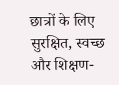छात्रों के लिए सुरक्षित, स्वच्छ और शिक्षण-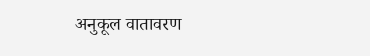अनुकूल वातावरण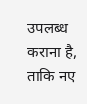उपलब्ध कराना है, ताकि नए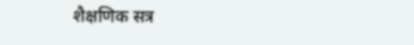शैक्षणिक सत्र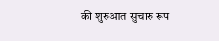की शुरुआत सुचारु रूप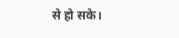से हो सके।